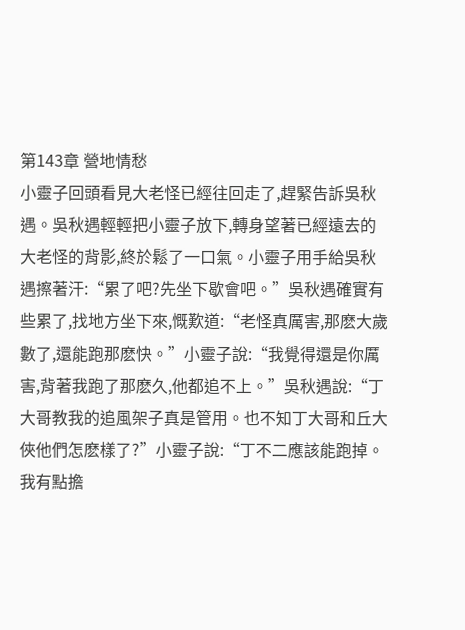第143章 營地情愁
小靈子回頭看見大老怪已經往回走了,趕緊告訴吳秋遇。吳秋遇輕輕把小靈子放下,轉身望著已經遠去的大老怪的背影,終於鬆了一口氣。小靈子用手給吳秋遇擦著汗:“累了吧?先坐下歇會吧。”吳秋遇確實有些累了,找地方坐下來,慨歎道:“老怪真厲害,那麽大歲數了,還能跑那麽快。”小靈子說:“我覺得還是你厲害,背著我跑了那麽久,他都追不上。”吳秋遇說:“丁大哥教我的追風架子真是管用。也不知丁大哥和丘大俠他們怎麽樣了?”小靈子說:“丁不二應該能跑掉。我有點擔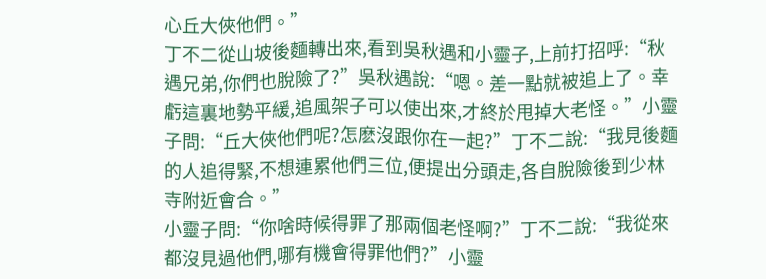心丘大俠他們。”
丁不二從山坡後麵轉出來,看到吳秋遇和小靈子,上前打招呼:“秋遇兄弟,你們也脫險了?”吳秋遇說:“嗯。差一點就被追上了。幸虧這裏地勢平緩,追風架子可以使出來,才終於甩掉大老怪。”小靈子問:“丘大俠他們呢?怎麽沒跟你在一起?”丁不二說:“我見後麵的人追得緊,不想連累他們三位,便提出分頭走,各自脫險後到少林寺附近會合。”
小靈子問:“你啥時候得罪了那兩個老怪啊?”丁不二說:“我從來都沒見過他們,哪有機會得罪他們?”小靈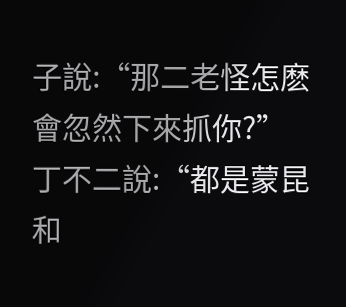子說:“那二老怪怎麽會忽然下來抓你?”丁不二說:“都是蒙昆和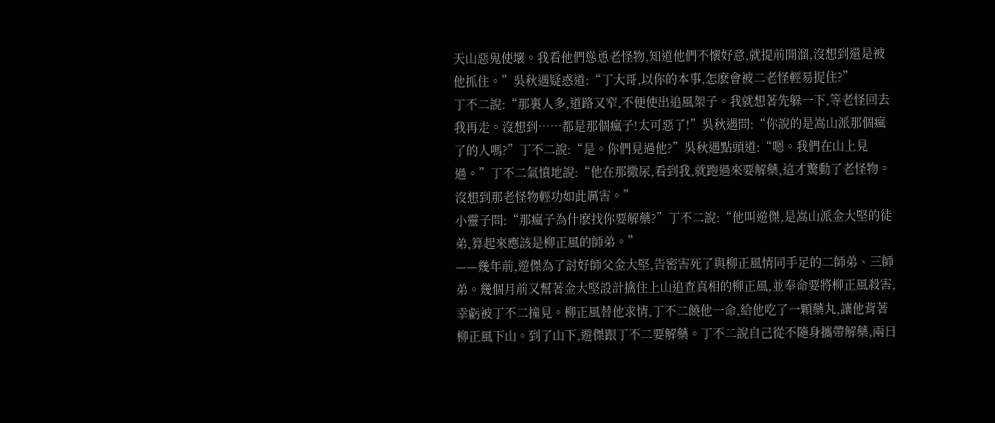天山惡鬼使壞。我看他們慫恿老怪物,知道他們不懷好意,就提前開溜,沒想到還是被他抓住。”吳秋遇疑惑道:“丁大哥,以你的本事,怎麽會被二老怪輕易捉住?”
丁不二說:“那裏人多,道路又窄,不便使出追風架子。我就想著先躲一下,等老怪回去我再走。沒想到……都是那個瘋子!太可惡了!”吳秋遇問:“你說的是嵩山派那個瘋了的人嗎?”丁不二說:“是。你們見過他?”吳秋遇點頭道:“嗯。我們在山上見過。”丁不二氣憤地說:“他在那撒尿,看到我,就跑過來要解藥,這才驚動了老怪物。沒想到那老怪物輕功如此厲害。”
小靈子問:“那瘋子為什麽找你要解藥?”丁不二說:“他叫遊傑,是嵩山派金大堅的徒弟,算起來應該是柳正風的師弟。”
——幾年前,遊傑為了討好師父金大堅,告密害死了與柳正風情同手足的二師弟、三師弟。幾個月前又幫著金大堅設計擒住上山追查真相的柳正風,並奉命要將柳正風殺害,幸虧被丁不二撞見。柳正風替他求情,丁不二饒他一命,給他吃了一顆藥丸,讓他背著柳正風下山。到了山下,遊傑跟丁不二要解藥。丁不二說自己從不隨身攜帶解藥,兩日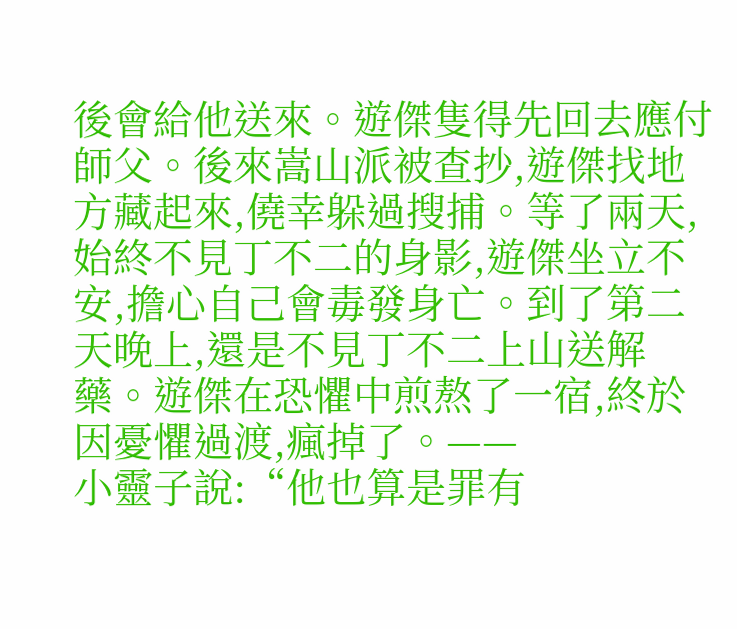後會給他送來。遊傑隻得先回去應付師父。後來嵩山派被查抄,遊傑找地方藏起來,僥幸躲過搜捕。等了兩天,始終不見丁不二的身影,遊傑坐立不安,擔心自己會毒發身亡。到了第二天晚上,還是不見丁不二上山送解藥。遊傑在恐懼中煎熬了一宿,終於因憂懼過渡,瘋掉了。——
小靈子說:“他也算是罪有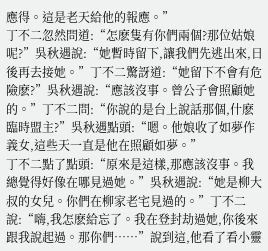應得。這是老天給他的報應。”
丁不二忽然問道:“怎麽隻有你們兩個?那位姑娘呢?”吳秋遇說:“她暫時留下,讓我們先逃出來,日後再去接她。”丁不二驚訝道:“她留下不會有危險麽?”吳秋遇說:“應該沒事。曾公子會照顧她的。”丁不二問:“你說的是台上說話那個,什麽臨時盟主?”吳秋遇點頭:“嗯。他娘收了如夢作義女,這些天一直是他在照顧如夢。”
丁不二點了點頭:“原來是這樣,那應該沒事。我總覺得好像在哪見過她。”吳秋遇說:“她是柳大叔的女兒。你們在柳家老宅見過的。”丁不二說:“嗨,我怎麽給忘了。我在登封劫過她,你後來跟我說起過。那你們……”說到這,他看了看小靈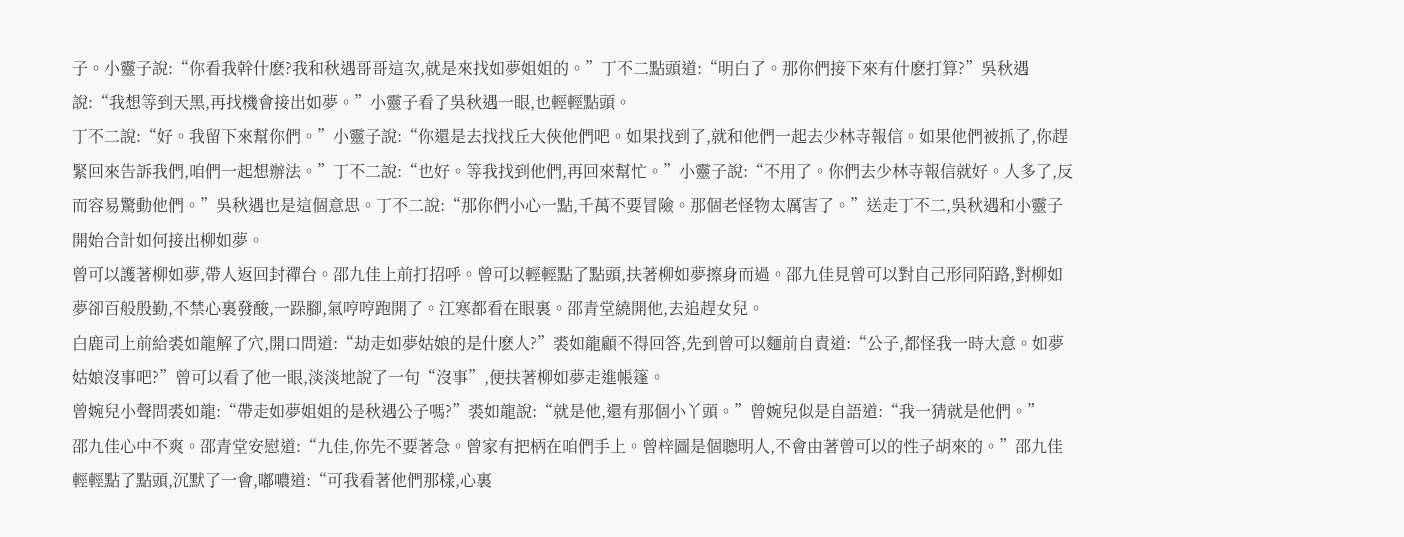子。小靈子說:“你看我幹什麽?我和秋遇哥哥這次,就是來找如夢姐姐的。”丁不二點頭道:“明白了。那你們接下來有什麽打算?”吳秋遇說:“我想等到天黑,再找機會接出如夢。”小靈子看了吳秋遇一眼,也輕輕點頭。
丁不二說:“好。我留下來幫你們。”小靈子說:“你還是去找找丘大俠他們吧。如果找到了,就和他們一起去少林寺報信。如果他們被抓了,你趕緊回來告訴我們,咱們一起想辦法。”丁不二說:“也好。等我找到他們,再回來幫忙。”小靈子說:“不用了。你們去少林寺報信就好。人多了,反而容易驚動他們。”吳秋遇也是這個意思。丁不二說:“那你們小心一點,千萬不要冒險。那個老怪物太厲害了。”送走丁不二,吳秋遇和小靈子開始合計如何接出柳如夢。
曾可以護著柳如夢,帶人返回封禪台。邵九佳上前打招呼。曾可以輕輕點了點頭,扶著柳如夢擦身而過。邵九佳見曾可以對自己形同陌路,對柳如夢卻百般殷勤,不禁心裏發酸,一跺腳,氣哼哼跑開了。江寒都看在眼裏。邵青堂繞開他,去追趕女兒。
白鹿司上前給裘如龍解了穴,開口問道:“劫走如夢姑娘的是什麽人?”裘如龍顧不得回答,先到曾可以麵前自責道:“公子,都怪我一時大意。如夢姑娘沒事吧?”曾可以看了他一眼,淡淡地說了一句“沒事”,便扶著柳如夢走進帳篷。
曾婉兒小聲問裘如龍:“帶走如夢姐姐的是秋遇公子嗎?”裘如龍說:“就是他,還有那個小丫頭。”曾婉兒似是自語道:“我一猜就是他們。”
邵九佳心中不爽。邵青堂安慰道:“九佳,你先不要著急。曾家有把柄在咱們手上。曾梓圖是個聰明人,不會由著曾可以的性子胡來的。”邵九佳輕輕點了點頭,沉默了一會,嘟噥道:“可我看著他們那樣,心裏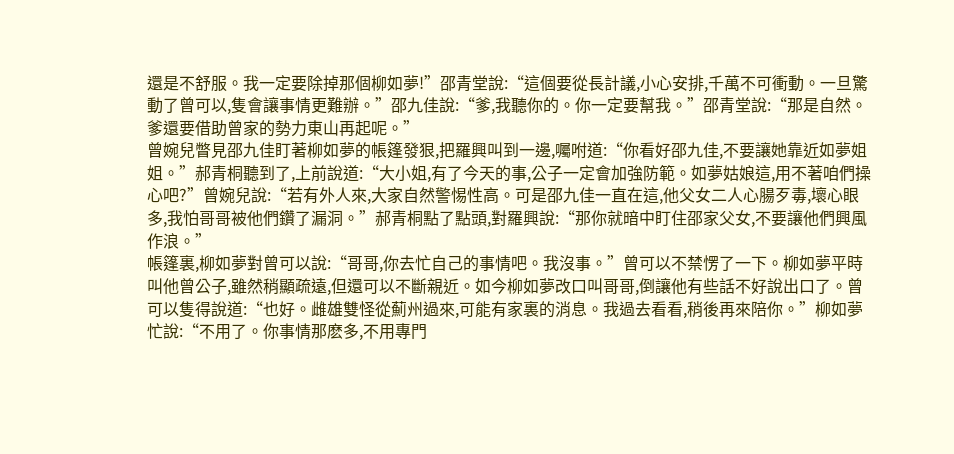還是不舒服。我一定要除掉那個柳如夢!”邵青堂說:“這個要從長計議,小心安排,千萬不可衝動。一旦驚動了曾可以,隻會讓事情更難辦。”邵九佳說:“爹,我聽你的。你一定要幫我。”邵青堂說:“那是自然。爹還要借助曾家的勢力東山再起呢。”
曾婉兒瞥見邵九佳盯著柳如夢的帳篷發狠,把羅興叫到一邊,囑咐道:“你看好邵九佳,不要讓她靠近如夢姐姐。”郝青桐聽到了,上前說道:“大小姐,有了今天的事,公子一定會加強防範。如夢姑娘這,用不著咱們操心吧?”曾婉兒說:“若有外人來,大家自然警惕性高。可是邵九佳一直在這,他父女二人心腸歹毒,壞心眼多,我怕哥哥被他們鑽了漏洞。”郝青桐點了點頭,對羅興說:“那你就暗中盯住邵家父女,不要讓他們興風作浪。”
帳篷裏,柳如夢對曾可以說:“哥哥,你去忙自己的事情吧。我沒事。”曾可以不禁愣了一下。柳如夢平時叫他曾公子,雖然稍顯疏遠,但還可以不斷親近。如今柳如夢改口叫哥哥,倒讓他有些話不好說出口了。曾可以隻得說道:“也好。雌雄雙怪從薊州過來,可能有家裏的消息。我過去看看,稍後再來陪你。”柳如夢忙說:“不用了。你事情那麽多,不用專門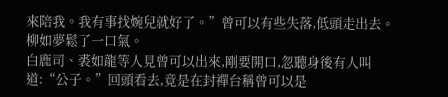來陪我。我有事找婉兒就好了。”曾可以有些失落,低頭走出去。柳如夢鬆了一口氣。
白鹿司、裘如龍等人見曾可以出來,剛要開口,忽聽身後有人叫道:“公子。”回頭看去,竟是在封禪台稱曾可以是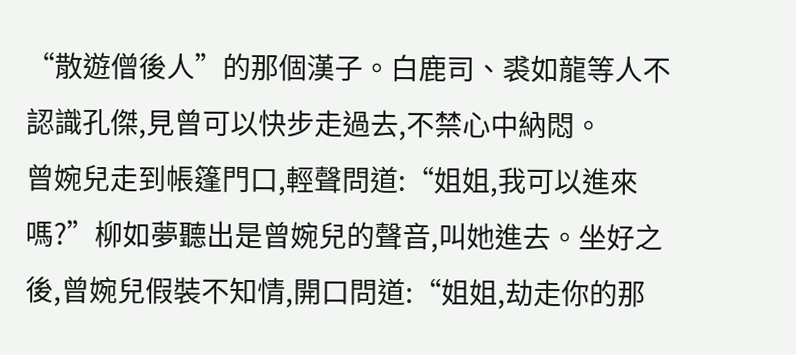“散遊僧後人”的那個漢子。白鹿司、裘如龍等人不認識孔傑,見曾可以快步走過去,不禁心中納悶。
曾婉兒走到帳篷門口,輕聲問道:“姐姐,我可以進來嗎?”柳如夢聽出是曾婉兒的聲音,叫她進去。坐好之後,曾婉兒假裝不知情,開口問道:“姐姐,劫走你的那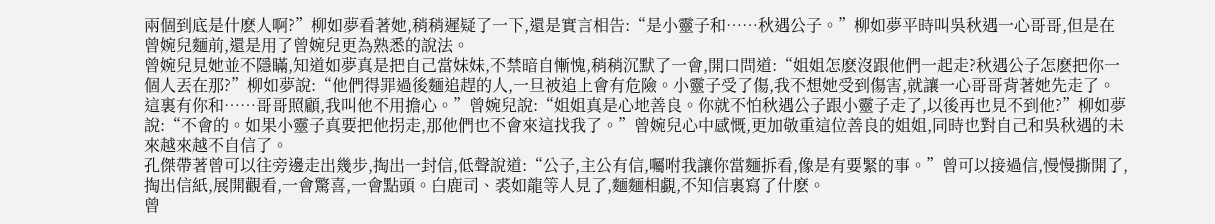兩個到底是什麽人啊?”柳如夢看著她,稍稍遲疑了一下,還是實言相告:“是小靈子和……秋遇公子。”柳如夢平時叫吳秋遇一心哥哥,但是在曾婉兒麵前,還是用了曾婉兒更為熟悉的說法。
曾婉兒見她並不隱瞞,知道如夢真是把自己當妹妹,不禁暗自慚愧,稍稍沉默了一會,開口問道:“姐姐怎麽沒跟他們一起走?秋遇公子怎麽把你一個人丟在那?”柳如夢說:“他們得罪過後麵追趕的人,一旦被追上會有危險。小靈子受了傷,我不想她受到傷害,就讓一心哥哥背著她先走了。這裏有你和……哥哥照顧,我叫他不用擔心。”曾婉兒說:“姐姐真是心地善良。你就不怕秋遇公子跟小靈子走了,以後再也見不到他?”柳如夢說:“不會的。如果小靈子真要把他拐走,那他們也不會來這找我了。”曾婉兒心中感慨,更加敬重這位善良的姐姐,同時也對自己和吳秋遇的未來越來越不自信了。
孔傑帶著曾可以往旁邊走出幾步,掏出一封信,低聲說道:“公子,主公有信,囑咐我讓你當麵拆看,像是有要緊的事。”曾可以接過信,慢慢撕開了,掏出信紙,展開觀看,一會驚喜,一會點頭。白鹿司、裘如龍等人見了,麵麵相覷,不知信裏寫了什麽。
曾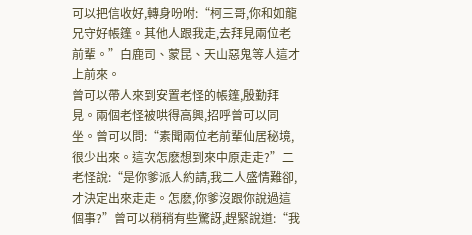可以把信收好,轉身吩咐:“柯三哥,你和如龍兄守好帳篷。其他人跟我走,去拜見兩位老前輩。”白鹿司、蒙昆、天山惡鬼等人這才上前來。
曾可以帶人來到安置老怪的帳篷,殷勤拜見。兩個老怪被哄得高興,招呼曾可以同坐。曾可以問:“素聞兩位老前輩仙居秘境,很少出來。這次怎麽想到來中原走走?”二老怪說:“是你爹派人約請,我二人盛情難卻,才決定出來走走。怎麽,你爹沒跟你說過這個事?”曾可以稍稍有些驚訝,趕緊說道:“我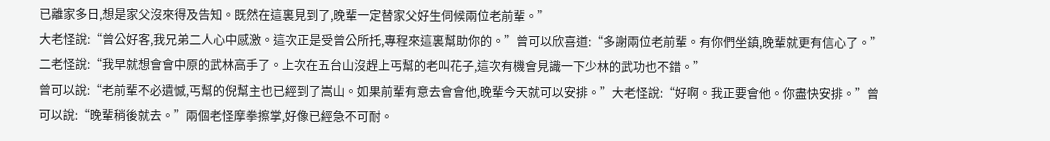已離家多日,想是家父沒來得及告知。既然在這裏見到了,晚輩一定替家父好生伺候兩位老前輩。”
大老怪說:“曾公好客,我兄弟二人心中感激。這次正是受曾公所托,專程來這裏幫助你的。”曾可以欣喜道:“多謝兩位老前輩。有你們坐鎮,晚輩就更有信心了。”二老怪說:“我早就想會會中原的武林高手了。上次在五台山沒趕上丐幫的老叫花子,這次有機會見識一下少林的武功也不錯。”
曾可以說:“老前輩不必遺憾,丐幫的倪幫主也已經到了嵩山。如果前輩有意去會會他,晚輩今天就可以安排。”大老怪說:“好啊。我正要會他。你盡快安排。”曾可以說:“晚輩稍後就去。”兩個老怪摩拳擦掌,好像已經急不可耐。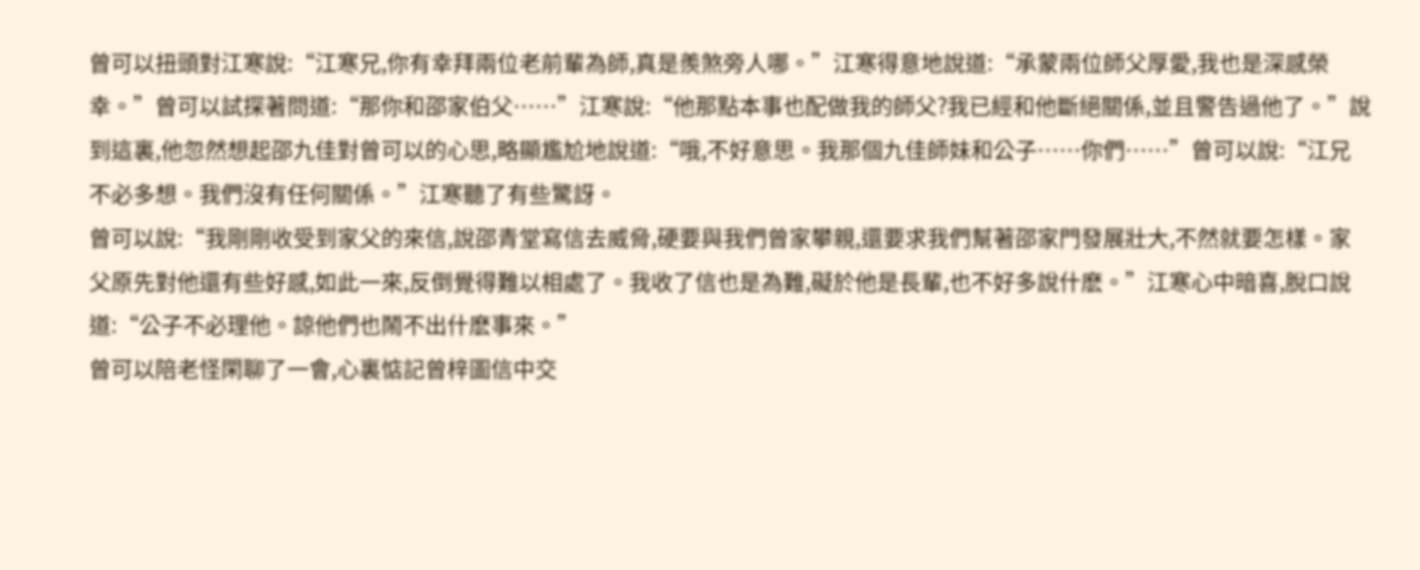曾可以扭頭對江寒說:“江寒兄,你有幸拜兩位老前輩為師,真是羨煞旁人哪。”江寒得意地說道:“承蒙兩位師父厚愛,我也是深感榮幸。”曾可以試探著問道:“那你和邵家伯父……”江寒說:“他那點本事也配做我的師父?我已經和他斷絕關係,並且警告過他了。”說到這裏,他忽然想起邵九佳對曾可以的心思,略顯尷尬地說道:“哦,不好意思。我那個九佳師妹和公子……你們……”曾可以說:“江兄不必多想。我們沒有任何關係。”江寒聽了有些驚訝。
曾可以說:“我剛剛收受到家父的來信,說邵青堂寫信去威脅,硬要與我們曾家攀親,還要求我們幫著邵家門發展壯大,不然就要怎樣。家父原先對他還有些好感,如此一來,反倒覺得難以相處了。我收了信也是為難,礙於他是長輩,也不好多說什麽。”江寒心中暗喜,脫口說道:“公子不必理他。諒他們也鬧不出什麽事來。”
曾可以陪老怪閑聊了一會,心裏惦記曾梓圖信中交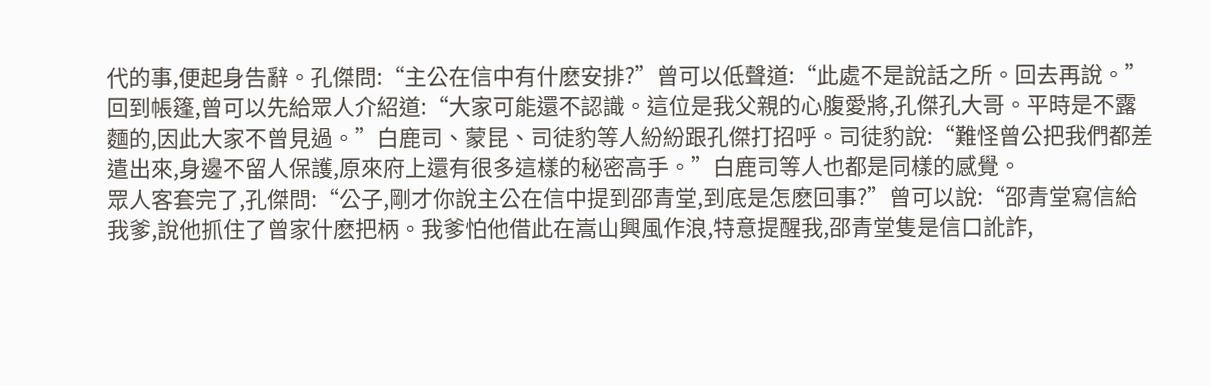代的事,便起身告辭。孔傑問:“主公在信中有什麽安排?”曾可以低聲道:“此處不是說話之所。回去再說。”
回到帳篷,曾可以先給眾人介紹道:“大家可能還不認識。這位是我父親的心腹愛將,孔傑孔大哥。平時是不露麵的,因此大家不曾見過。”白鹿司、蒙昆、司徒豹等人紛紛跟孔傑打招呼。司徒豹說:“難怪曾公把我們都差遣出來,身邊不留人保護,原來府上還有很多這樣的秘密高手。”白鹿司等人也都是同樣的感覺。
眾人客套完了,孔傑問:“公子,剛才你說主公在信中提到邵青堂,到底是怎麽回事?”曾可以說:“邵青堂寫信給我爹,說他抓住了曾家什麽把柄。我爹怕他借此在嵩山興風作浪,特意提醒我,邵青堂隻是信口訛詐,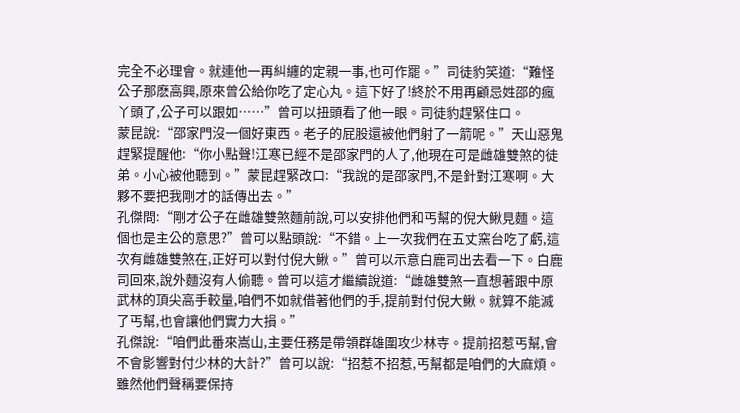完全不必理會。就連他一再糾纏的定親一事,也可作罷。”司徒豹笑道:“難怪公子那麽高興,原來曾公給你吃了定心丸。這下好了!終於不用再顧忌姓邵的瘋丫頭了,公子可以跟如……”曾可以扭頭看了他一眼。司徒豹趕緊住口。
蒙昆說:“邵家門沒一個好東西。老子的屁股還被他們射了一箭呢。”天山惡鬼趕緊提醒他:“你小點聲!江寒已經不是邵家門的人了,他現在可是雌雄雙煞的徒弟。小心被他聽到。”蒙昆趕緊改口:“我說的是邵家門,不是針對江寒啊。大夥不要把我剛才的話傳出去。”
孔傑問:“剛才公子在雌雄雙煞麵前說,可以安排他們和丐幫的倪大鰍見麵。這個也是主公的意思?”曾可以點頭說:“不錯。上一次我們在五丈窯台吃了虧,這次有雌雄雙煞在,正好可以對付倪大鰍。”曾可以示意白鹿司出去看一下。白鹿司回來,說外麵沒有人偷聽。曾可以這才繼續說道:“雌雄雙煞一直想著跟中原武林的頂尖高手較量,咱們不如就借著他們的手,提前對付倪大鰍。就算不能滅了丐幫,也會讓他們實力大損。”
孔傑說:“咱們此番來嵩山,主要任務是帶領群雄圍攻少林寺。提前招惹丐幫,會不會影響對付少林的大計?”曾可以說:“招惹不招惹,丐幫都是咱們的大麻煩。雖然他們聲稱要保持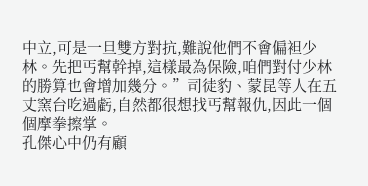中立,可是一旦雙方對抗,難說他們不會偏袒少林。先把丐幫幹掉,這樣最為保險,咱們對付少林的勝算也會增加幾分。”司徒豹、蒙昆等人在五丈窯台吃過虧,自然都很想找丐幫報仇,因此一個個摩拳擦掌。
孔傑心中仍有顧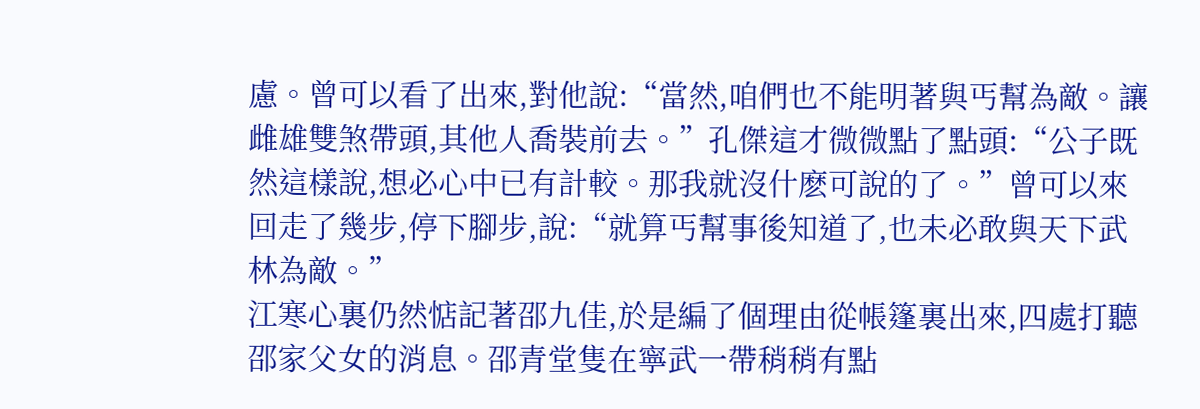慮。曾可以看了出來,對他說:“當然,咱們也不能明著與丐幫為敵。讓雌雄雙煞帶頭,其他人喬裝前去。”孔傑這才微微點了點頭:“公子既然這樣說,想必心中已有計較。那我就沒什麽可說的了。”曾可以來回走了幾步,停下腳步,說:“就算丐幫事後知道了,也未必敢與天下武林為敵。”
江寒心裏仍然惦記著邵九佳,於是編了個理由從帳篷裏出來,四處打聽邵家父女的消息。邵青堂隻在寧武一帶稍稍有點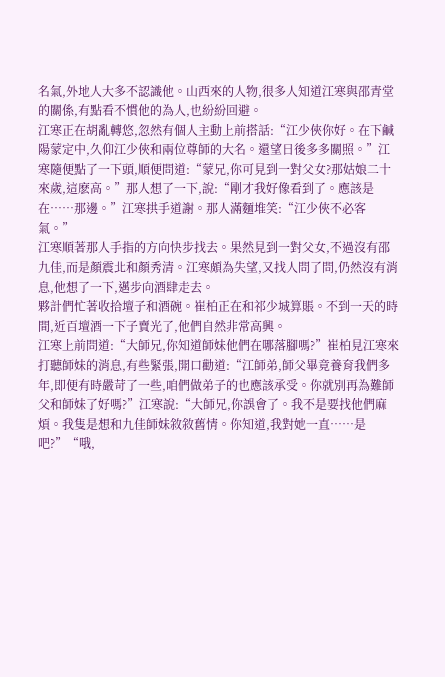名氣,外地人大多不認識他。山西來的人物,很多人知道江寒與邵青堂的關係,有點看不慣他的為人,也紛紛回避。
江寒正在胡亂轉悠,忽然有個人主動上前搭話:“江少俠你好。在下鹹陽蒙定中,久仰江少俠和兩位尊師的大名。還望日後多多關照。”江寒隨便點了一下頭,順便問道:“蒙兄,你可見到一對父女?那姑娘二十來歲,這麽高。”那人想了一下,說:“剛才我好像看到了。應該是在……那邊。”江寒拱手道謝。那人滿麵堆笑:“江少俠不必客氣。”
江寒順著那人手指的方向快步找去。果然見到一對父女,不過沒有邵九佳,而是顏震北和顏秀清。江寒頗為失望,又找人問了問,仍然沒有消息,他想了一下,邁步向酒肆走去。
夥計們忙著收拾壇子和酒碗。崔柏正在和祁少城算賬。不到一天的時間,近百壇酒一下子賣光了,他們自然非常高興。
江寒上前問道:“大師兄,你知道師妹他們在哪落腳嗎?”崔柏見江寒來打聽師妹的消息,有些緊張,開口勸道:“江師弟,師父畢竟養育我們多年,即便有時嚴苛了一些,咱們做弟子的也應該承受。你就別再為難師父和師妹了好嗎?”江寒說:“大師兄,你誤會了。我不是要找他們麻煩。我隻是想和九佳師妹敘敘舊情。你知道,我對她一直……是吧?”“哦,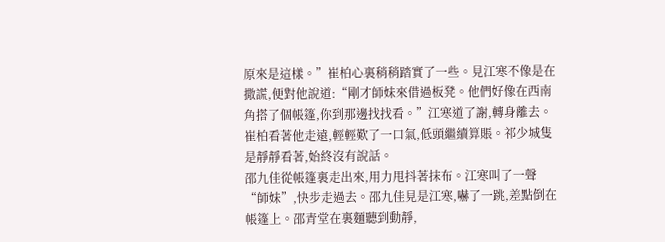原來是這樣。”崔柏心裏稍稍踏實了一些。見江寒不像是在撒謊,便對他說道:“剛才師妹來借過板凳。他們好像在西南角搭了個帳篷,你到那邊找找看。”江寒道了謝,轉身離去。崔柏看著他走遠,輕輕歎了一口氣,低頭繼續算賬。祁少城隻是靜靜看著,始終沒有說話。
邵九佳從帳篷裏走出來,用力甩抖著抹布。江寒叫了一聲“師妹”,快步走過去。邵九佳見是江寒,嚇了一跳,差點倒在帳篷上。邵青堂在裏麵聽到動靜,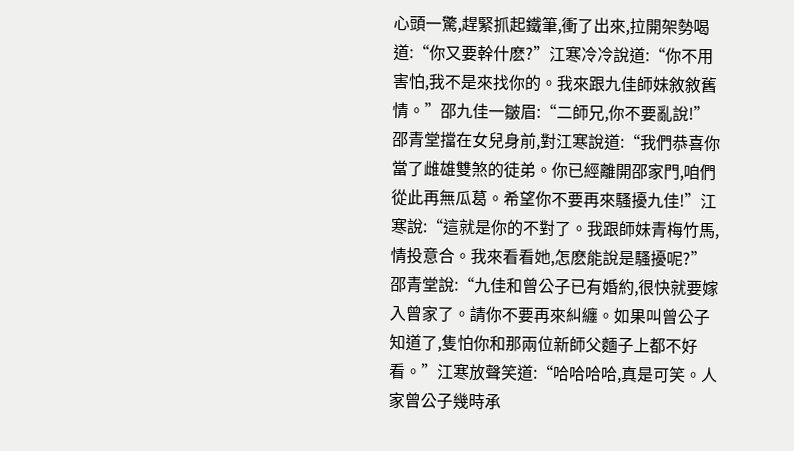心頭一驚,趕緊抓起鐵筆,衝了出來,拉開架勢喝道:“你又要幹什麽?”江寒冷冷說道:“你不用害怕,我不是來找你的。我來跟九佳師妹敘敘舊情。”邵九佳一皺眉:“二師兄,你不要亂說!”邵青堂擋在女兒身前,對江寒說道:“我們恭喜你當了雌雄雙煞的徒弟。你已經離開邵家門,咱們從此再無瓜葛。希望你不要再來騷擾九佳!”江寒說:“這就是你的不對了。我跟師妹青梅竹馬,情投意合。我來看看她,怎麽能說是騷擾呢?”
邵青堂說:“九佳和曾公子已有婚約,很快就要嫁入曾家了。請你不要再來糾纏。如果叫曾公子知道了,隻怕你和那兩位新師父麵子上都不好看。”江寒放聲笑道:“哈哈哈哈,真是可笑。人家曾公子幾時承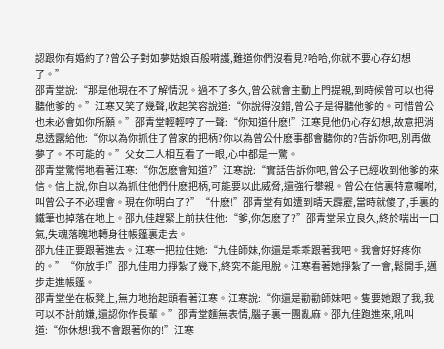認跟你有婚約了?曾公子對如夢姑娘百般嗬護,難道你們沒看見?哈哈,你就不要心存幻想了。”
邵青堂說:“那是他現在不了解情況。過不了多久,曾公就會主動上門提親,到時候曾可以也得聽他爹的。”江寒又笑了幾聲,收起笑容說道:“你說得沒錯,曾公子是得聽他爹的。可惜曾公也未必會如你所願。”邵青堂輕輕哼了一聲:“你知道什麽!”江寒見他仍心存幻想,故意把消息透露給他:“你以為你抓住了曾家的把柄?你以為曾公什麽事都會聽你的?告訴你吧,別再做夢了。不可能的。”父女二人相互看了一眼,心中都是一驚。
邵青堂驚愕地看著江寒:“你怎麽會知道?”江寒說:“實話告訴你吧,曾公子已經收到他爹的來信。信上說,你自以為抓住他們什麽把柄,可能要以此威脅,還強行攀親。曾公在信裏特意囑咐,叫曾公子不必理會。現在你明白了?”“什麽!”邵青堂有如遭到晴天霹靂,當時就傻了,手裏的鐵筆也掉落在地上。邵九佳趕緊上前扶住他:“爹,你怎麽了?”邵青堂呆立良久,終於喘出一口氣,失魂落魄地轉身往帳篷裏走去。
邵九佳正要跟著進去。江寒一把拉住她:“九佳師妹,你還是乖乖跟著我吧。我會好好疼你的。”“你放手!”邵九佳用力掙紮了幾下,終究不能甩脫。江寒看著她掙紮了一會,鬆開手,邁步走進帳篷。
邵青堂坐在板凳上,無力地抬起頭看著江寒。江寒說:“你還是勸勸師妹吧。隻要她跟了我,我可以不計前嫌,還認你作長輩。”邵青堂麵無表情,腦子裏一團亂麻。邵九佳跑進來,吼叫道:“你休想!我不會跟著你的!”江寒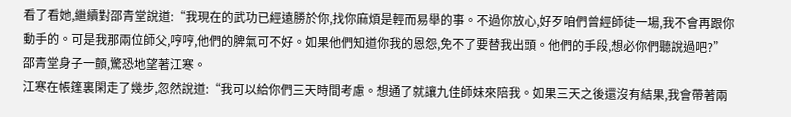看了看她,繼續對邵青堂說道:“我現在的武功已經遠勝於你,找你麻煩是輕而易舉的事。不過你放心,好歹咱們曾經師徒一場,我不會再跟你動手的。可是我那兩位師父,哼哼,他們的脾氣可不好。如果他們知道你我的恩怨,免不了要替我出頭。他們的手段,想必你們聽說過吧?”邵青堂身子一顫,驚恐地望著江寒。
江寒在帳篷裏閑走了幾步,忽然說道:“我可以給你們三天時間考慮。想通了就讓九佳師妹來陪我。如果三天之後還沒有結果,我會帶著兩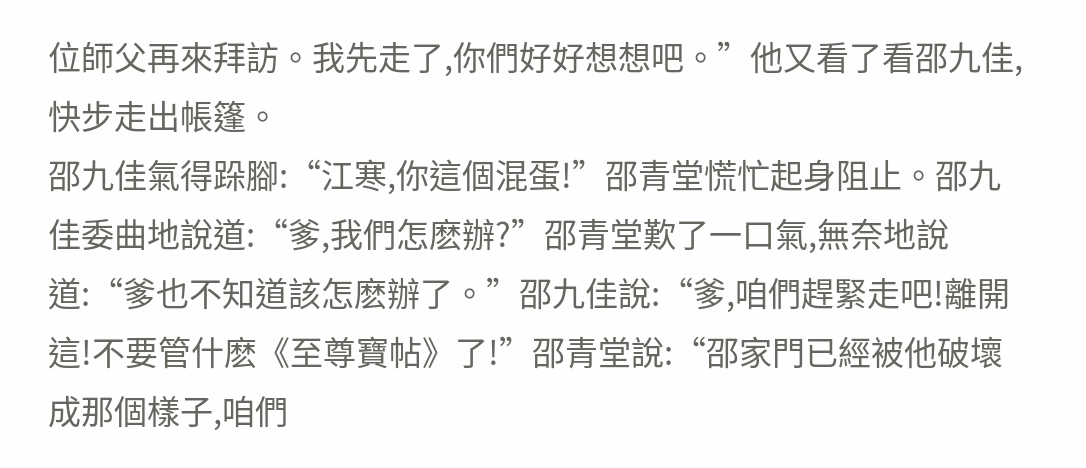位師父再來拜訪。我先走了,你們好好想想吧。”他又看了看邵九佳,快步走出帳篷。
邵九佳氣得跺腳:“江寒,你這個混蛋!”邵青堂慌忙起身阻止。邵九佳委曲地說道:“爹,我們怎麽辦?”邵青堂歎了一口氣,無奈地說道:“爹也不知道該怎麽辦了。”邵九佳說:“爹,咱們趕緊走吧!離開這!不要管什麽《至尊寶帖》了!”邵青堂說:“邵家門已經被他破壞成那個樣子,咱們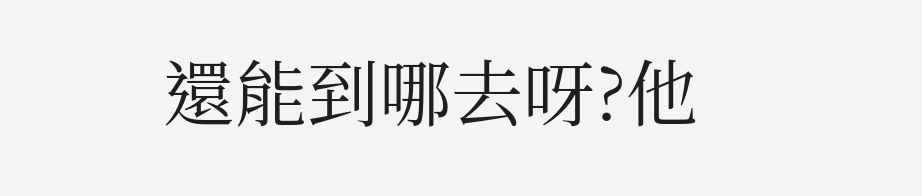還能到哪去呀?他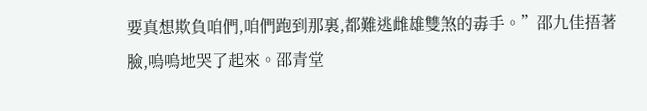要真想欺負咱們,咱們跑到那裏,都難逃雌雄雙煞的毒手。”邵九佳捂著臉,嗚嗚地哭了起來。邵青堂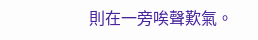則在一旁唉聲歎氣。